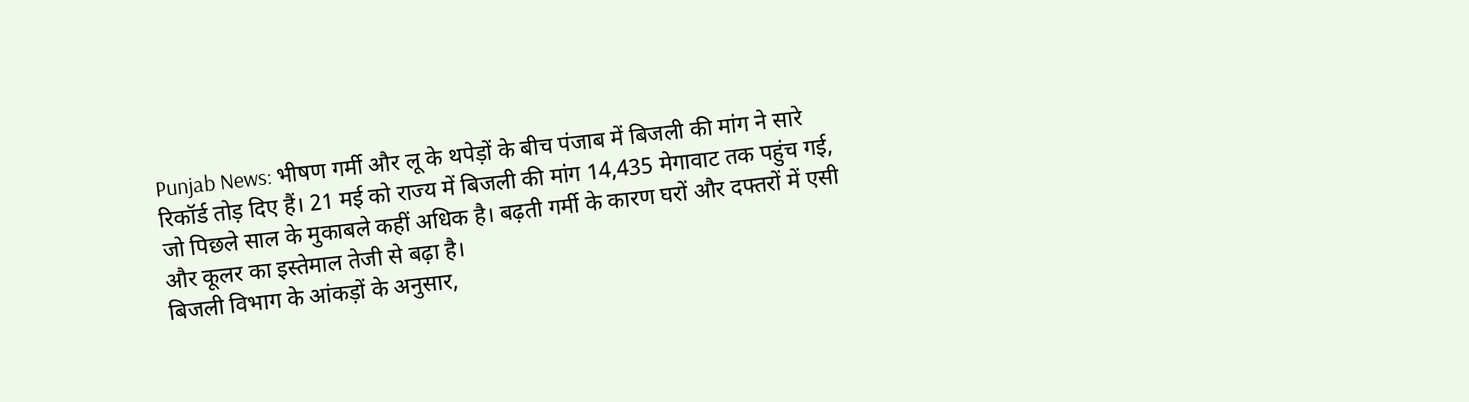Punjab News: भीषण गर्मी और लू के थपेड़ों के बीच पंजाब में बिजली की मांग ने सारे रिकॉर्ड तोड़ दिए हैं। 21 मई को राज्य में बिजली की मांग 14,435 मेगावाट तक पहुंच गई, जो पिछले साल के मुकाबले कहीं अधिक है। बढ़ती गर्मी के कारण घरों और दफ्तरों में एसी और कूलर का इस्तेमाल तेजी से बढ़ा है।
बिजली विभाग के आंकड़ों के अनुसार,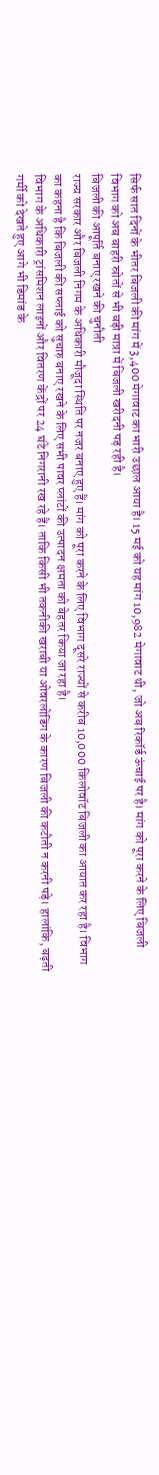सिर्फ सात दिनों के भीतर बिजली की मांग में 3,400 मेगावाट का भारी उछाल आया है। 15 मई को यह मांग 10,982 मेगावाट थी, जो अब रिकॉर्ड ऊंचाई पर है। मांग को पूरा करने के लिए बिजली विभाग को अब बाहरी स्रोतों से भी बड़ी मात्रा में बिजली खरीदनी पड़ रही है।
बिजली की आपूर्ति बनाए रखने की चुनौती
राज्य सरकार और बिजली निगम के अधिकारी मौजूदा स्थिति पर नजर बनाए हुए हैं। मांग को पूरा करने के लिए विभाग दूसरे राज्यों से करीब 10,000 किलोवॉट बिजली का आयात कर रहा है। विभाग का कहना है कि बिजली की सप्लाई को सुचारु बनाए रखने के लिए सभी पावर प्लांटों की उत्पादन क्षमता को बेहतर किया जा रहा है।
विभाग के अधिकारी ट्रांसमिशन लाइनों और वितरण केंद्रों पर 24 घंटे निगरानी रख रहे हैं। ताकि किसी भी तकनीकी खराबी या ओवरलोडिंग के कारण बिजली की कटौती न करनी पड़े। हालांकि, बढ़ती गर्मी को देखते हुए आगे भी डिमांड के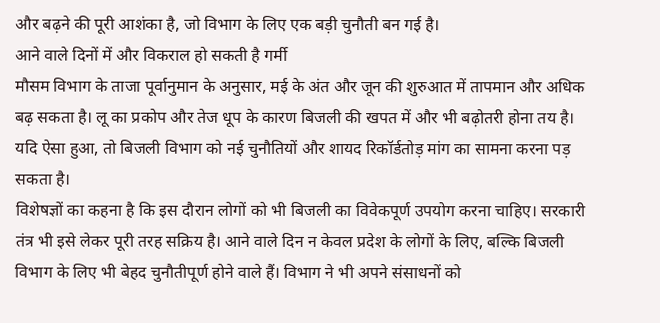और बढ़ने की पूरी आशंका है, जो विभाग के लिए एक बड़ी चुनौती बन गई है।
आने वाले दिनों में और विकराल हो सकती है गर्मी
मौसम विभाग के ताजा पूर्वानुमान के अनुसार, मई के अंत और जून की शुरुआत में तापमान और अधिक बढ़ सकता है। लू का प्रकोप और तेज धूप के कारण बिजली की खपत में और भी बढ़ोतरी होना तय है। यदि ऐसा हुआ, तो बिजली विभाग को नई चुनौतियों और शायद रिकॉर्डतोड़ मांग का सामना करना पड़ सकता है।
विशेषज्ञों का कहना है कि इस दौरान लोगों को भी बिजली का विवेकपूर्ण उपयोग करना चाहिए। सरकारी तंत्र भी इसे लेकर पूरी तरह सक्रिय है। आने वाले दिन न केवल प्रदेश के लोगों के लिए, बल्कि बिजली विभाग के लिए भी बेहद चुनौतीपूर्ण होने वाले हैं। विभाग ने भी अपने संसाधनों को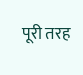पूरी तरह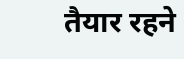तैयार रहने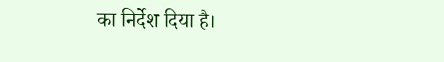का निर्देश दिया है।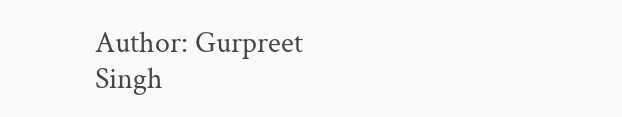Author: Gurpreet Singh